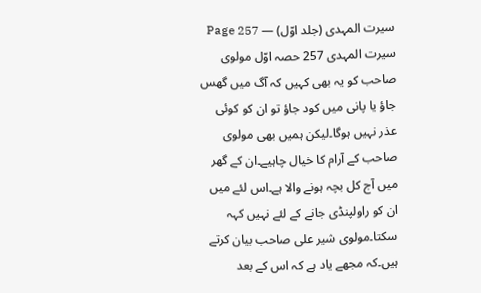سیرت المہدی (جلد اوّل) — Page 257
سیرت المہدی 257 حصہ اوّل مولوی صاحب کو یہ بھی کہیں کہ آگ میں گھس جاؤ یا پانی میں کود جاؤ تو ان کو کوئی عذر نہیں ہوگا۔لیکن ہمیں بھی مولوی صاحب کے آرام کا خیال چاہیے۔ان کے گھر میں آج کل بچہ ہونے والا ہے۔اس لئے میں ان کو راولپنڈی جانے کے لئے نہیں کہہ سکتا۔مولوی شیر علی صاحب بیان کرتے ہیں۔کہ مجھے یاد ہے کہ اس کے بعد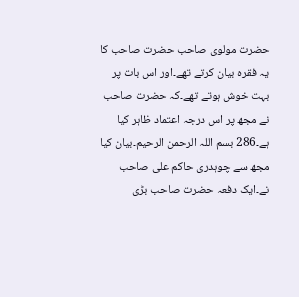حضرت مولوی صاحب حضرت صاحب کا یہ فقرہ بیان کرتے تھے۔اور اس بات پر بہت خوش ہوتے تھے۔کہ حضرت صاحب نے مجھ پر اس درجہ اعتماد ظاہر کیا ہے۔286 بسم اللہ الرحمن الرحیم۔بیان کیا مجھ سے چوہدری حاکم علی صاحب نے۔ایک دفعہ حضرت صاحب بڑی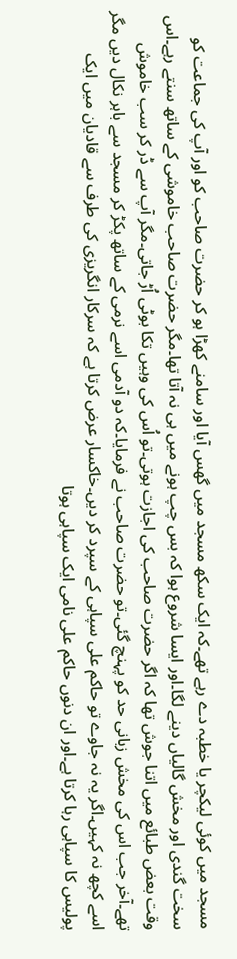مسجد میں کوئی لیکچر یا خطبہ دے رہے تھے۔کہ ایک سکھ مسجد میں گھس آیا اور سامنے کھڑا ہو کر حضرت صاحب کو اور آپ کی جماعت کو سخت گندی اور مخش گالیاں دینے لگا۔اور ایسا شروع ہوا کہ بس چپ ہونے میں ہی نہ آتا تھا۔مگر حضرت صاحب خاموشی کے ساتھ سنتے رہے۔اس وقت بعض طبائع میں اتنا جوش تھا کہ اگر حضرت صاحب کی اجازت ہوتی۔تو اُس کی وہیں تکا بوٹی اُڑ جاتی۔مگر آپ سے ڈر کر سب خاموش تھے۔آخر جب اس کی مخش زبانی حد کو پہنچ گئی۔تو حضرت صاحب نے فرمایا۔کہ دو آدمی اسے نرمی کے ساتھ پکڑ کر مسجد سے باہر نکال دیں مگر اسے کچھ نہ کہیں۔اگر یہ نہ جاوے تو حاکم علی سپاہی کے سپرد کر دیں۔خاکسار عرض کرتا ہے کہ سرکار انگریزی کی طرف سے قادیان میں ایک پولیس کا سپاہی رہا کرتا ہے۔اور ان دنوں حاکم علی نامی ایک سپاہی ہوتا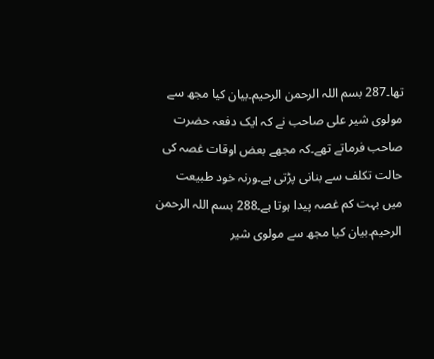تھا۔287 بسم اللہ الرحمن الرحیم۔بیان کیا مجھ سے مولوی شیر علی صاحب نے کہ ایک دفعہ حضرت صاحب فرماتے تھے۔کہ مجھے بعض اوقات غصہ کی حالت تکلف سے بنانی پڑتی ہے۔ورنہ خود طبیعت میں بہت کم غصہ پیدا ہوتا ہے۔288 بسم اللہ الرحمن الرحیم۔بیان کیا مجھ سے مولوی شیر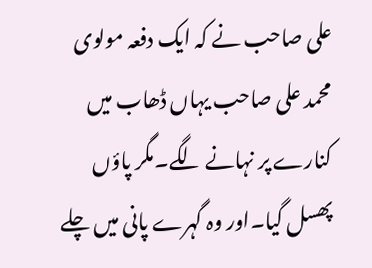علی صاحب نے کہ ایک دفعہ مولوی محمد علی صاحب یہاں ڈھاب میں کنارے پر نہانے لگے۔مگر پاؤں پھسل گیا۔اور وہ گہرے پانی میں چلے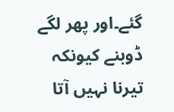گئے۔اور پھر لگے ڈوبنے کیونکہ تیرنا نہیں آتا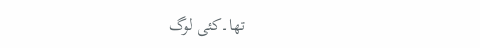تھا۔کئی لوگ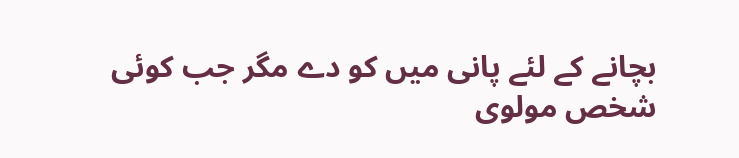بچانے کے لئے پانی میں کو دے مگر جب کوئی شخص مولوی